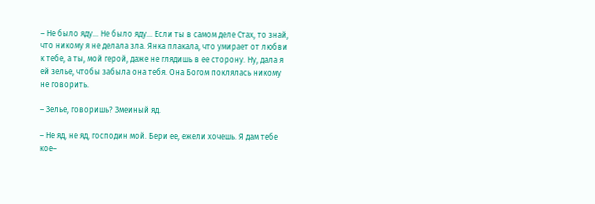– Не было яду… Не было яду… Если ты в самом деле Стах, то знай, что никому я не делала зла. Янка плакала, что умирает от любви к тебе, а ты, мой герой, даже не глядишь в ее сторону. Ну, дала я ей зелье, чтобы забыла она тебя. Она Богом поклялась никому не говорить.

– Зелье, говоришь? Змеиный яд.

– Не яд, не яд, господин мой. Бери ее, ежели хочешь. Я дам тебе кое–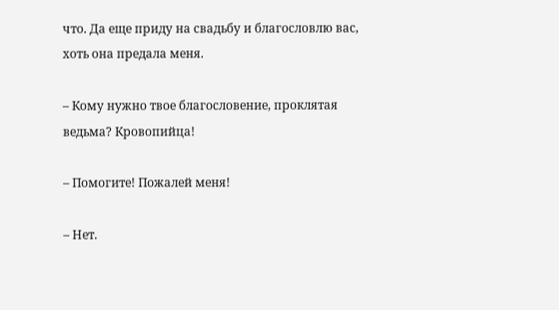что. Да еще приду на свадьбу и благословлю вас, хоть она предала меня.

– Кому нужно твое благословение, проклятая ведьма? Кровопийца!

– Помогите! Пожалей меня!

– Нет.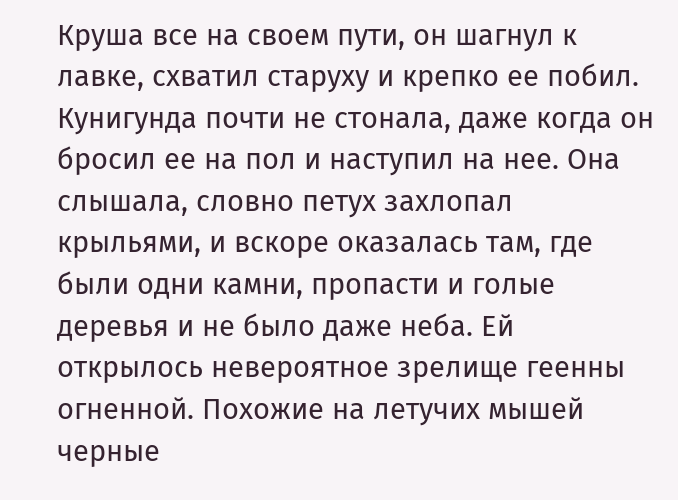Круша все на своем пути, он шагнул к лавке, схватил старуху и крепко ее побил. Кунигунда почти не стонала, даже когда он бросил ее на пол и наступил на нее. Она слышала, словно петух захлопал крыльями, и вскоре оказалась там, где были одни камни, пропасти и голые деревья и не было даже неба. Ей открылось невероятное зрелище геенны огненной. Похожие на летучих мышей черные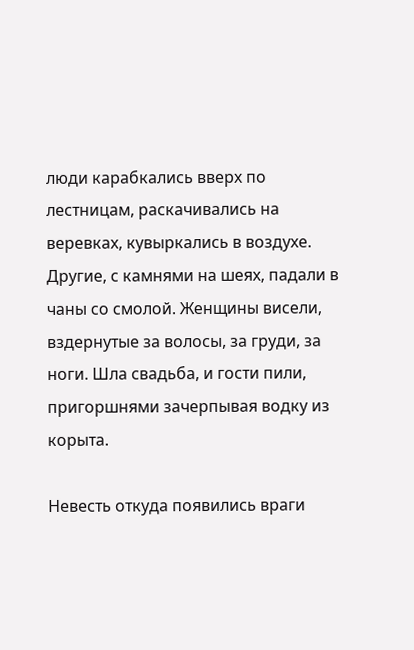люди карабкались вверх по лестницам, раскачивались на веревках, кувыркались в воздухе. Другие, с камнями на шеях, падали в чаны со смолой. Женщины висели, вздернутые за волосы, за груди, за ноги. Шла свадьба, и гости пили, пригоршнями зачерпывая водку из корыта.

Невесть откуда появились враги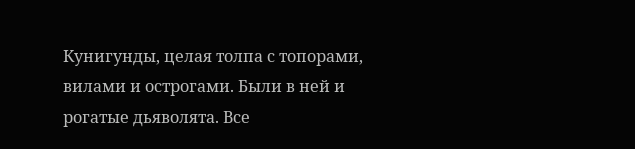Кунигунды, целая толпа с топорами, вилами и острогами. Были в ней и рогатые дьяволята. Все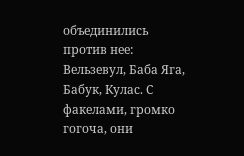объединились против нее: Вельзевул, Баба Яга, Бабук, Кулас. С факелами, громко гогоча, они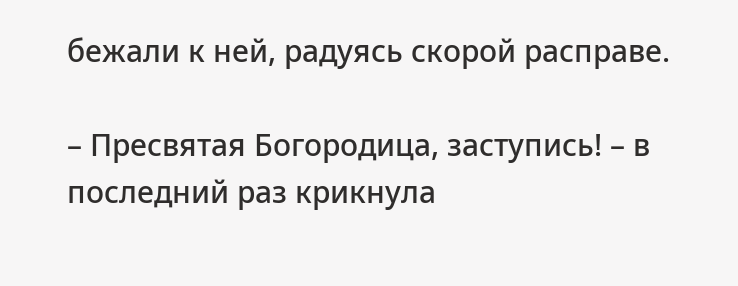бежали к ней, радуясь скорой расправе.

– Пресвятая Богородица, заступись! – в последний раз крикнула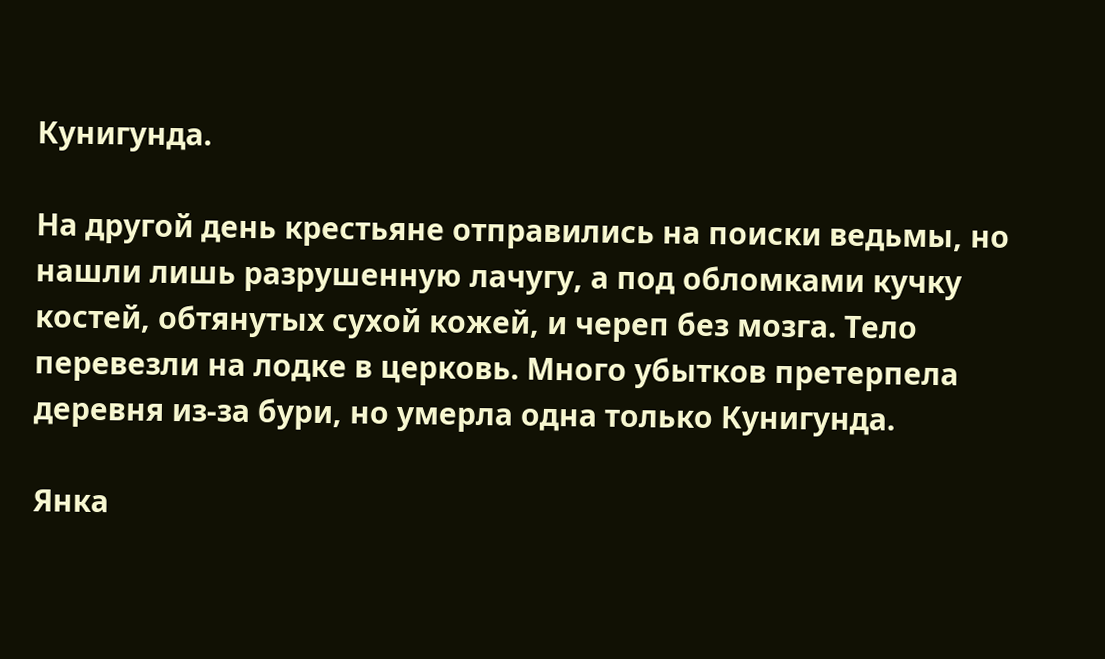Кунигунда.

На другой день крестьяне отправились на поиски ведьмы, но нашли лишь разрушенную лачугу, а под обломками кучку костей, обтянутых сухой кожей, и череп без мозга. Тело перевезли на лодке в церковь. Много убытков претерпела деревня из-за бури, но умерла одна только Кунигунда.

Янка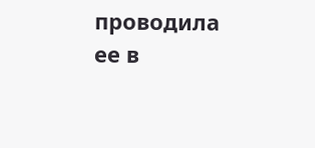проводила ее в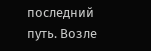последний путь. Возле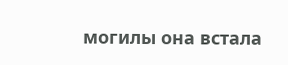могилы она встала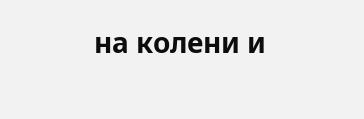на колени и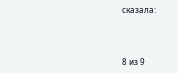сказала:



8 из 9